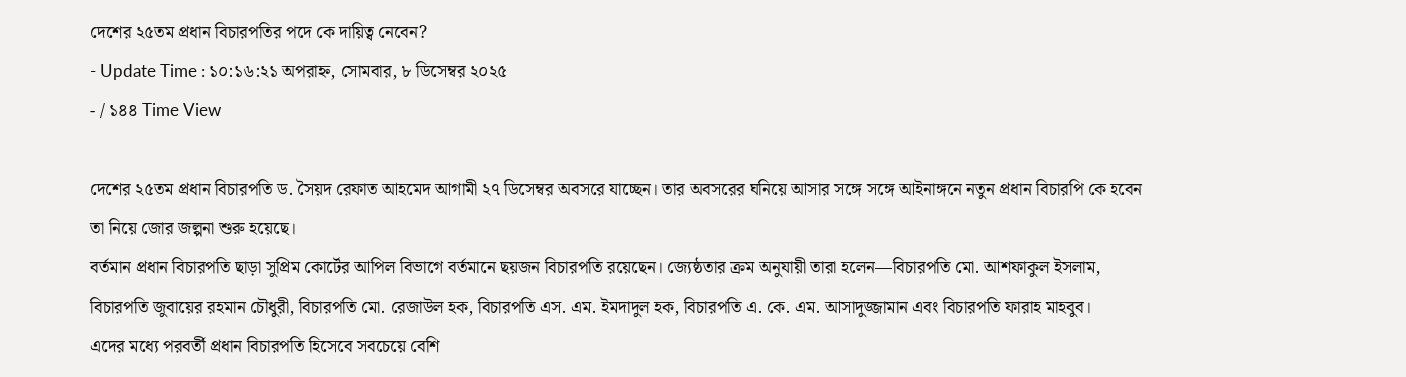দেশের ২৫তম প্রধান বিচারপতির পদে কে দায়িত্ব নেবেন?
- Update Time : ১০:১৬:২১ অপরাহ্ন, সোমবার, ৮ ডিসেম্বর ২০২৫
- / ১৪৪ Time View

দেশের ২৫তম প্রধান বিচারপতি ড. সৈয়দ রেফাত আহমেদ আগামী ২৭ ডিসেম্বর অবসরে যাচ্ছেন। তার অবসরের ঘনিয়ে আসার সঙ্গে সঙ্গে আইনাঙ্গনে নতুন প্রধান বিচারপি কে হবেন তা নিয়ে জোর জল্পনা শুরু হয়েছে।
বর্তমান প্রধান বিচারপতি ছাড়া সুপ্রিম কোর্টের আপিল বিভাগে বর্তমানে ছয়জন বিচারপতি রয়েছেন। জ্যেষ্ঠতার ক্রম অনুযায়ী তারা হলেন—বিচারপতি মো. আশফাকুল ইসলাম, বিচারপতি জুবায়ের রহমান চৌধুরী, বিচারপতি মো. রেজাউল হক, বিচারপতি এস. এম. ইমদাদুল হক, বিচারপতি এ. কে. এম. আসাদুজ্জামান এবং বিচারপতি ফারাহ মাহবুব।
এদের মধ্যে পরবর্তী প্রধান বিচারপতি হিসেবে সবচেয়ে বেশি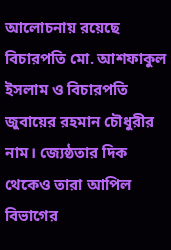আলোচনায় রয়েছে বিচারপতি মো. আশফাকুল ইসলাম ও বিচারপতি জুবায়ের রহমান চৌধুরীর নাম। জ্যেষ্ঠতার দিক থেকেও তারা আপিল বিভাগের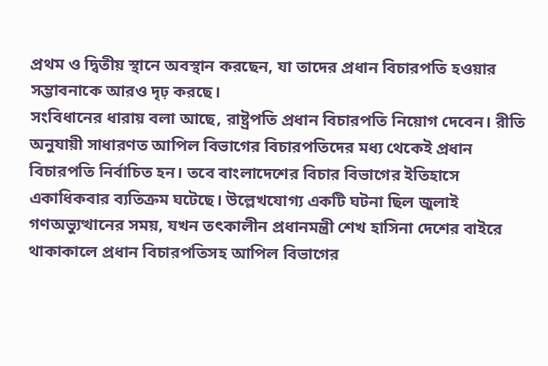প্রথম ও দ্বিতীয় স্থানে অবস্থান করছেন, যা তাদের প্রধান বিচারপতি হওয়ার সম্ভাবনাকে আরও দৃঢ় করছে।
সংবিধানের ধারায় বলা আছে, রাষ্ট্রপতি প্রধান বিচারপতি নিয়োগ দেবেন। রীতি অনুযায়ী সাধারণত আপিল বিভাগের বিচারপতিদের মধ্য থেকেই প্রধান বিচারপতি নির্বাচিত হন। তবে বাংলাদেশের বিচার বিভাগের ইতিহাসে একাধিকবার ব্যতিক্রম ঘটেছে। উল্লেখযোগ্য একটি ঘটনা ছিল জুলাই গণঅভ্যুত্থানের সময়, যখন তৎকালীন প্রধানমন্ত্রী শেখ হাসিনা দেশের বাইরে থাকাকালে প্রধান বিচারপতিসহ আপিল বিভাগের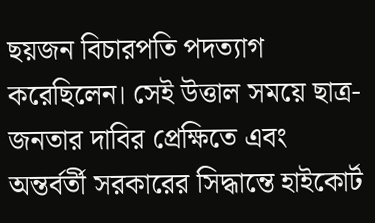ছয়জন বিচারপতি পদত্যাগ করেছিলেন। সেই উত্তাল সময়ে ছাত্র-জনতার দাবির প্রেক্ষিতে এবং অন্তর্বর্তী সরকারের সিদ্ধান্তে হাইকোর্ট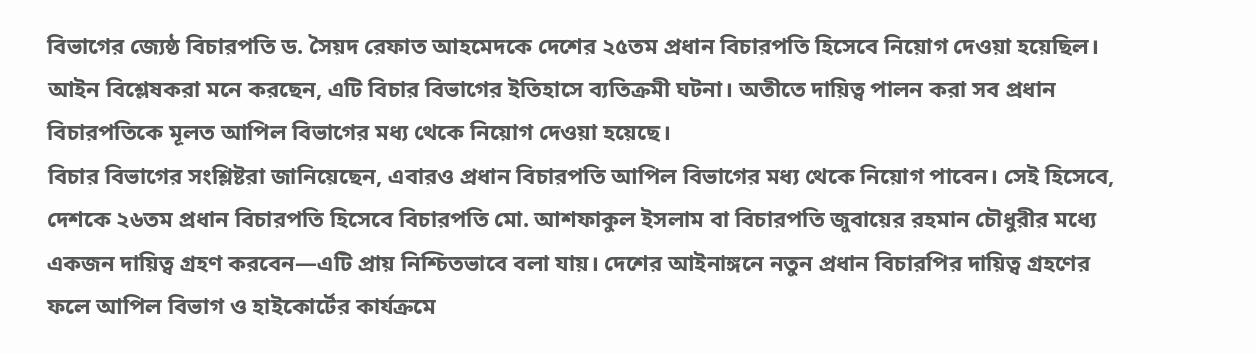বিভাগের জ্যেষ্ঠ বিচারপতি ড. সৈয়দ রেফাত আহমেদকে দেশের ২৫তম প্রধান বিচারপতি হিসেবে নিয়োগ দেওয়া হয়েছিল।
আইন বিশ্লেষকরা মনে করছেন, এটি বিচার বিভাগের ইতিহাসে ব্যতিক্রমী ঘটনা। অতীতে দায়িত্ব পালন করা সব প্রধান বিচারপতিকে মূলত আপিল বিভাগের মধ্য থেকে নিয়োগ দেওয়া হয়েছে।
বিচার বিভাগের সংশ্লিষ্টরা জানিয়েছেন, এবারও প্রধান বিচারপতি আপিল বিভাগের মধ্য থেকে নিয়োগ পাবেন। সেই হিসেবে, দেশকে ২৬তম প্রধান বিচারপতি হিসেবে বিচারপতি মো. আশফাকুল ইসলাম বা বিচারপতি জুবায়ের রহমান চৌধুরীর মধ্যে একজন দায়িত্ব গ্রহণ করবেন—এটি প্রায় নিশ্চিতভাবে বলা যায়। দেশের আইনাঙ্গনে নতুন প্রধান বিচারপির দায়িত্ব গ্রহণের ফলে আপিল বিভাগ ও হাইকোর্টের কার্যক্রমে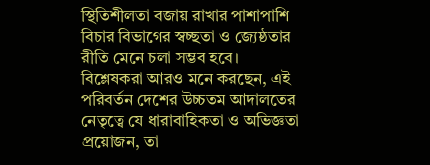স্থিতিশীলতা বজায় রাখার পাশাপাশি বিচার বিভাগের স্বচ্ছতা ও জ্যেষ্ঠতার রীতি মেনে চলা সম্ভব হবে।
বিশ্লেষকরা আরও মনে করছেন, এই পরিবর্তন দেশের উচ্চতম আদালতের নেতৃত্বে যে ধারাবাহিকতা ও অভিজ্ঞতা প্রয়োজন, তা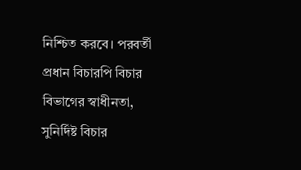নিশ্চিত করবে। পরবর্তী প্রধান বিচারপি বিচার বিভাগের স্বাধীনতা, সুনির্দিষ্ট বিচার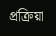প্রক্রিয়া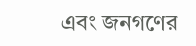এবং জনগণের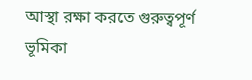আস্থা রক্ষা করতে গুরুত্বপূর্ণ ভূমিকা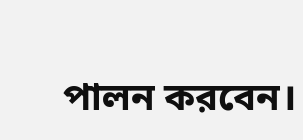পালন করবেন।